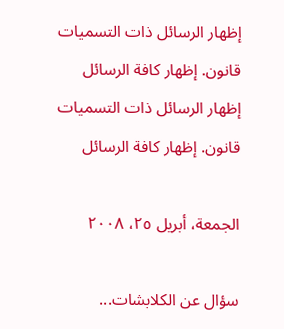إظهار الرسائل ذات التسميات قانون. إظهار كافة الرسائل
إظهار الرسائل ذات التسميات قانون. إظهار كافة الرسائل

الجمعة، أبريل ٢٥، ٢٠٠٨

سؤال عن الكلابشات...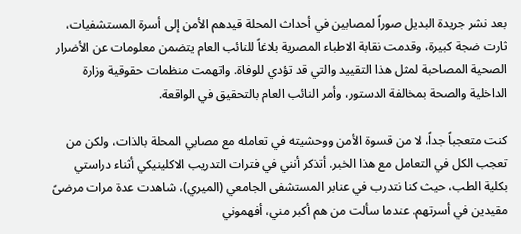بعد نشر جريدة البديل صوراً لمصابين في أحداث المحلة قيدهم الأمن إلى أسرة المستشفيات، ثارت ضجة كبيرة، وقدمت نقابة الاطباء المصرية بلاغاً للنائب العام يتضمن معلومات عن الأضرار الصحية المصاحبة لمثل هذا التقييد والتي قد تؤدي للوفاة. واتهمت منظمات حقوقية وزارة الداخلية والصحة بمخالفة الدستور، وأمر النائب العام بالتحقيق في الواقعة.

كنت متعجباً جداً، لا من قسوة الأمن ووحشيته في تعامله مع مصابي المحلة بالذات، ولكن من تعجب الكل في التعامل مع هذا الخبر. أتذكر أنني في فترات التدريب الاكلينيكي أثناء دراستي بكلية الطب، حيث كنا نتدرب في عنابر المستشفى الجامعي (الميري)، شاهدت عدة مرات مرضىً مقيدين في أسرتهم. عندما سألت من هم أكبر مني، أفهموني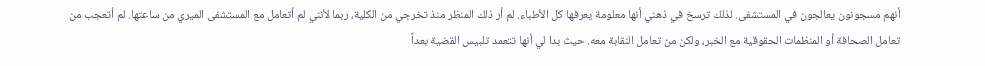أنهم مسجونون يعالجون في المستشفى. لذلك ترسخ في ذهني أنها معلومة يعرفها كل الأطباء. لم أر ذلك المنظر منذ تخرجي من الكلية، ربما لأنني لم أتعامل مع المستشفى الميري من ساعتها. لم أتعجب من تعامل الصحافة أو المنظمات الحقوقية مع الخبر، ولكن من تعامل النقابة معه. حيث بدا لي أنها تتعمد تلبيس القضية بعداً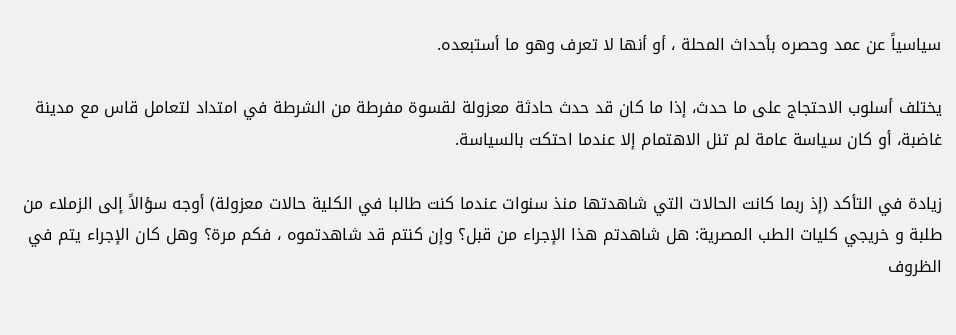سياسياً عن عمد وحصره بأحداث المحلة ، أو أنها لا تعرف وهو ما أستبعده.

يختلف أسلوب الاحتجاج على ما حدث، إذا ما كان قد حدث حادثة معزولة لقسوة مفرطة من الشرطة في امتداد لتعامل قاس مع مدينة غاضبة، أو كان سياسة عامة لم تنل الاهتمام إلا عندما احتكت بالسياسة.

زيادة في التأكد (إذ ربما كانت الحالات التي شاهدتها منذ سنوات عندما كنت طالبا في الكلية حالات معزولة) أوجه سؤالاً إلى الزملاء من طلبة و خريجي كليات الطب المصرية: هل شاهدتم هذا الإجراء من قبل؟ وإن كنتم قد شاهدتموه ، فكم مرة؟ وهل كان الإجراء يتم في الظروف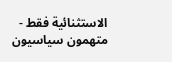الاستثنائية فقط - متهمون سياسيون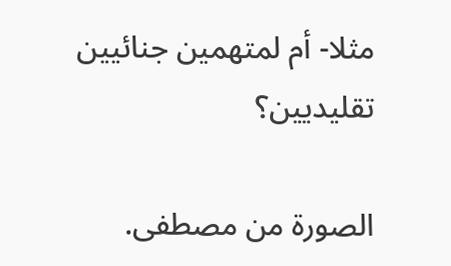مثلا- أم لمتهمين جنائيين تقليديين؟

الصورة من مصطفى.